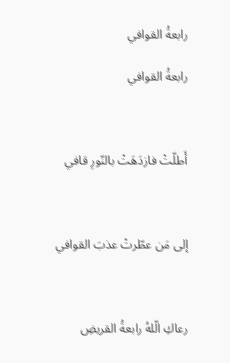رابعةُ القوافي

رابعةُ القوافي



أَطلّتْ فازدَهَتْ بالنّورِ قافي



إلى مَن عطّرتْ عذبَ القوافي



رعاكِ الّلهُ رابعةُ القريضِ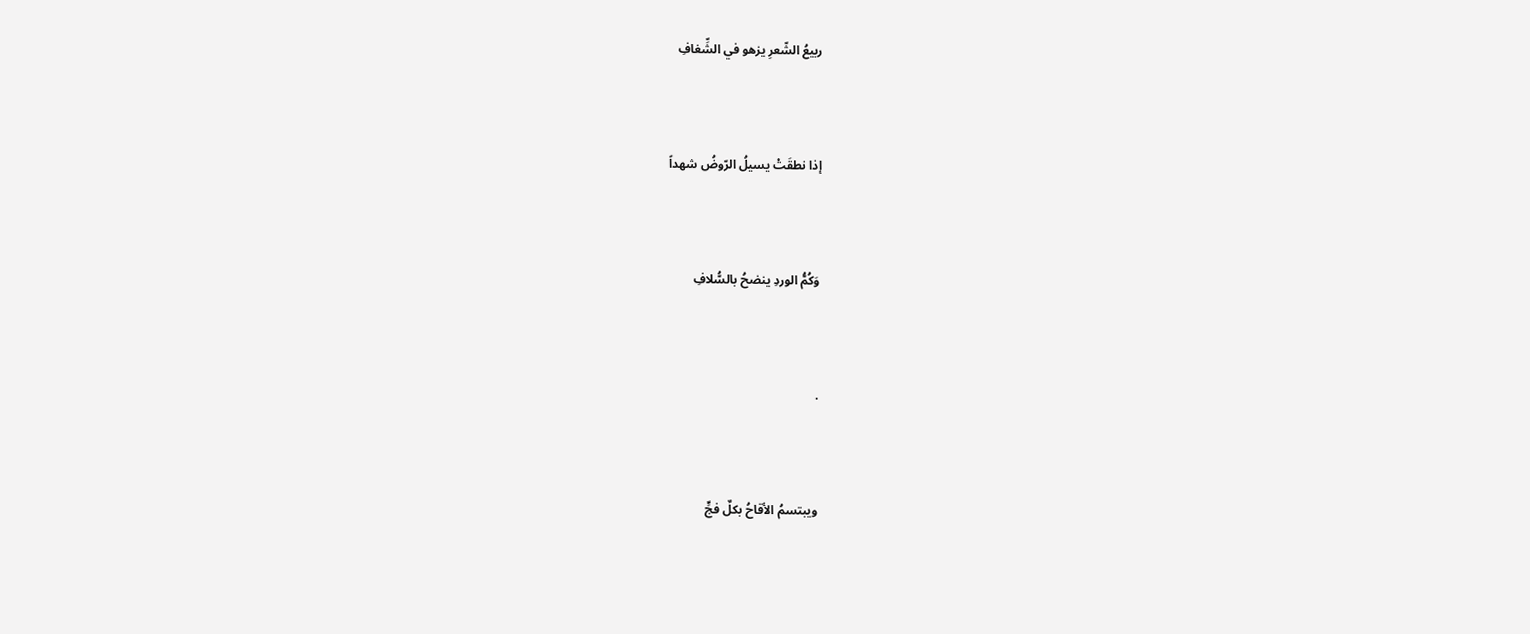ربيعُ الشّعرِ يزهو في الشِّغافِ



إذا نطقَتْ يسيلُ الرّوضُ شهداً



وَكُمُّ الوردِ ينضحُ بالسُّلافِ



.



ويبتسمُ الأقاحُ بكلٌ فجٍّ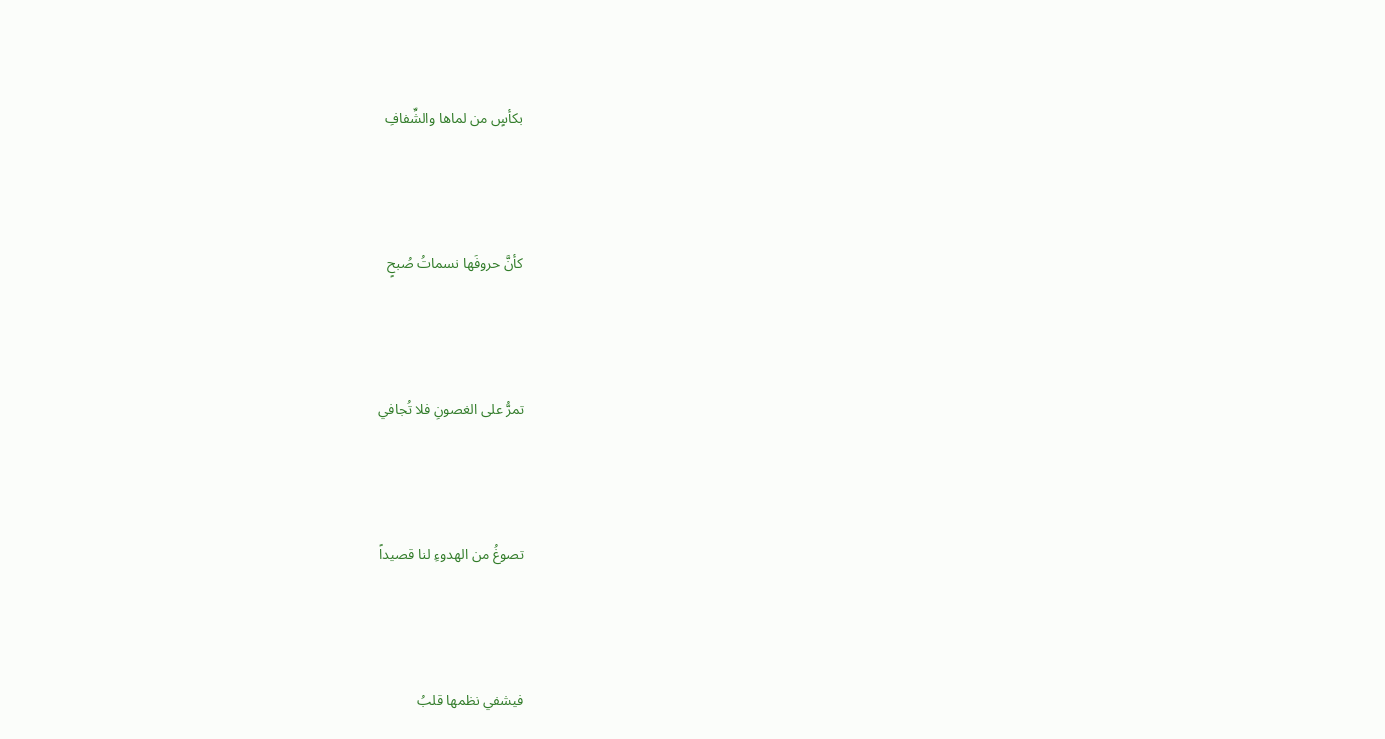بكأسٍ من لماها والشِّفافِ



كأنَّ حروفَها نسماتُ صُبحٍ



تمرُّ على الغصونِ فلا تُجافي



تصوغُ من الهدوءِ لنا قصيداً



فيشفي نظمها قلبُ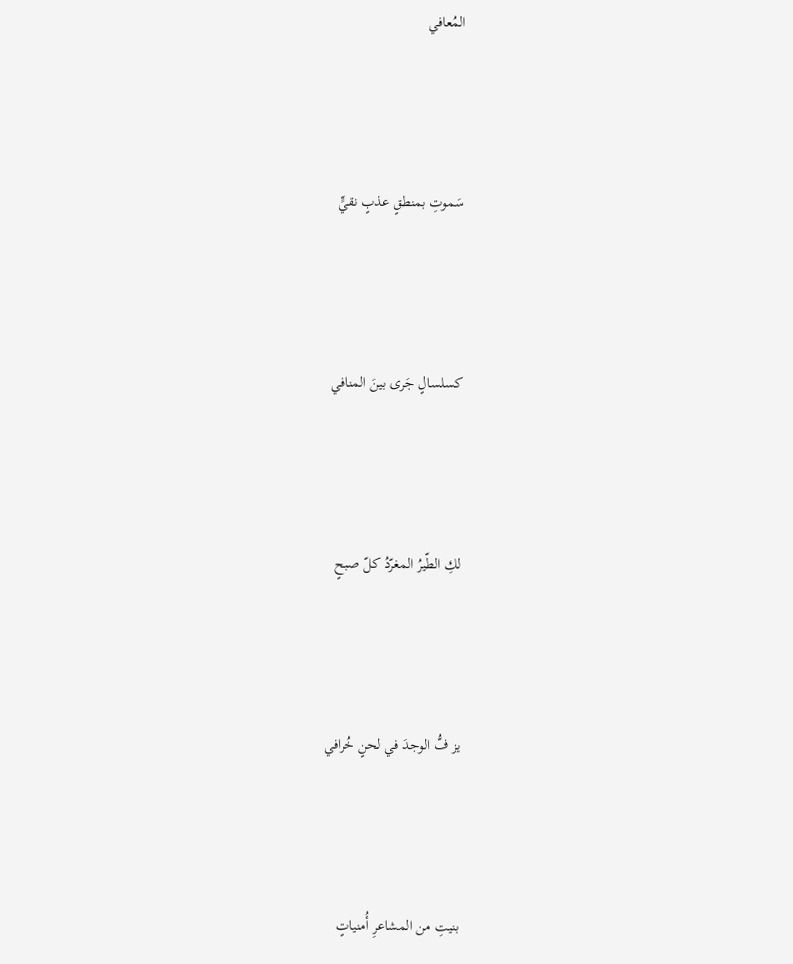المُعافي



سَموتِ بمنطقٍ عذبٍ نقيٍّ



كسلسالٍ جَرى بينَ المنافي



لكِ الطّيرُ المغرّدُ كلّ صبحٍ



يز فُّ الوجدَ في لحنٍ خُرافي



بنيتِ من المشاعرِ أُمنياتٍ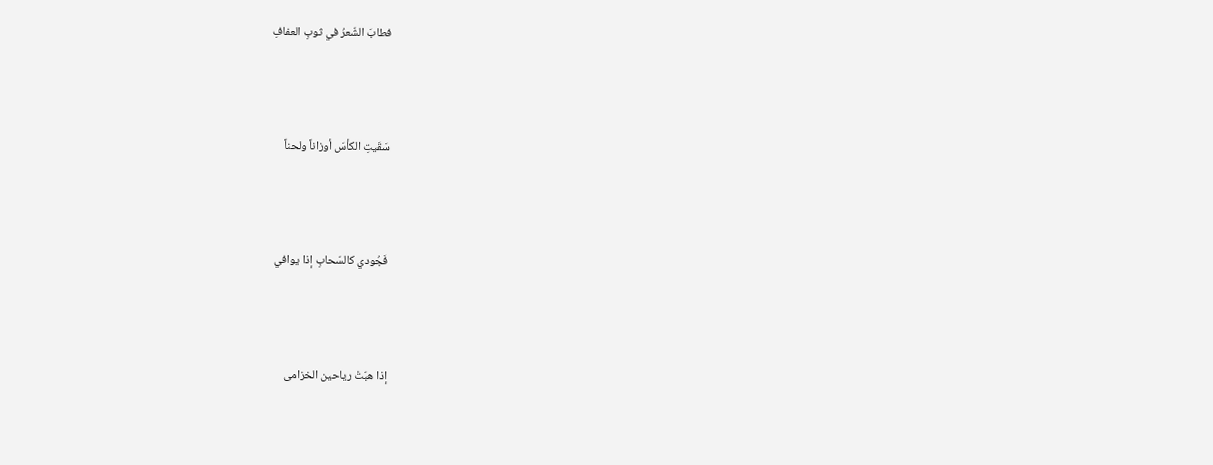فطابَ الشّعرُ في ثوبِ العفافِ



سَقَيتِ الكأسَ أوزاناً ولحناً



فَجُودي كالسّحابِ إذا يوافي



إذا هبّتْ رياحين الخزامى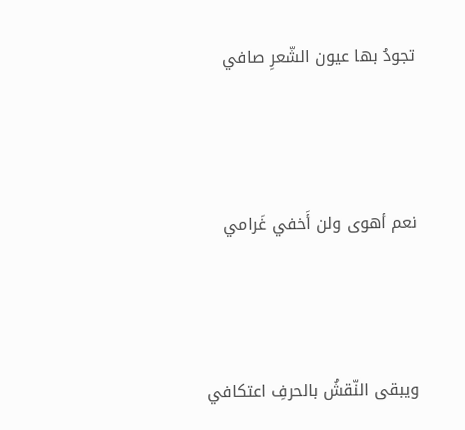تجودُ بها عيون الشّعرِ صافي



نعم أهوى ولن أَخفي غَرامي



ويبقى النّقشُ بالحرفِ اعتكافي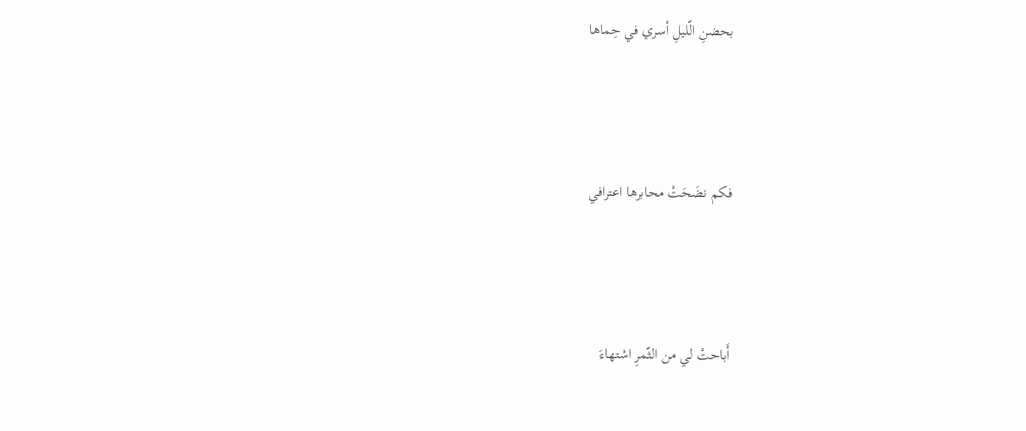بحضنِ الّليلِ أسري في حِماها



فكم نضَحَتْ محابرها اعترافي



أَباحتْ لي من الثّمرِ اشتهاءَ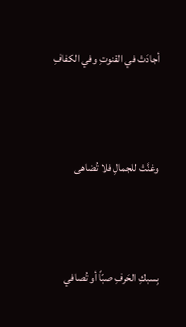أجادَتْ في القنوتِ وفي الكفافِ



وغنَّتْ للجمالِ فلا تُضاهى



بِسبكِ الحَرفِ صبّاً أو تُصافي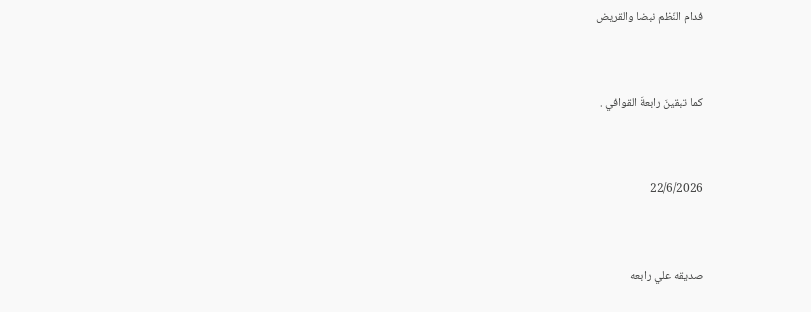فدام النّظم نبضا والقريض



كما تبقينَ رابعةَ القوافي .



22/6/2026



صديقه علي رابعه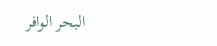البحر الوافر